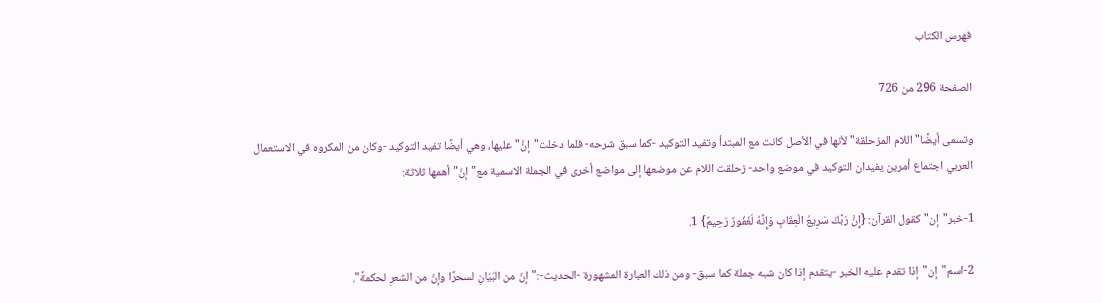فهرس الكتاب

الصفحة 296 من 726

وتسمى أيضًا"اللام المزحلقة"لأنها في الأصل كانت مع المبتدأ وتفيد التوكيد -كما سبق شرحه- فلما دخلت"إنَّ"عليها، وهي أيضًا تفيد التوكيد -وكان من المكروه في الاستعمال العربي اجتماع أمرين يفيدان التوكيد في موضع واحد- زحلقت اللام عن موضعها إلى مواضع أخرى في الجملة الاسمية مع"إنّ"أهمها ثلاثة:

1-خبر"إن"كقول القرآن: {إِنَّ رَبَّكَ سَرِيعُ الْعِقَابِ وَإِنَّهُ لَغَفُورٌ رَحِيمٌ} 1.

2-اسم"إن"إذا تقدم عليه الخبر -يتقدم إذا كان شبه جملة كما سبق- ومن ذلك العبارة المشهورة -الحديث-:"إنّ من البَيَانِ لسحرًا وإنّ من الشعرِ لحكمةً".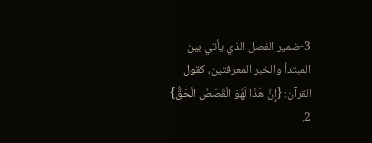3-ضمير الفصل الذي يأتي بين المبتدأ والخبر المعرفتين، كقول القرآن: {إِنَّ هَذَا لَهُوَ الْقَصَصُ الْحَقُّ} 2.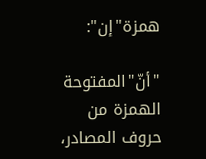همزة"إن":

"أنّ"المفتوحة الهمزة من حروف المصادر،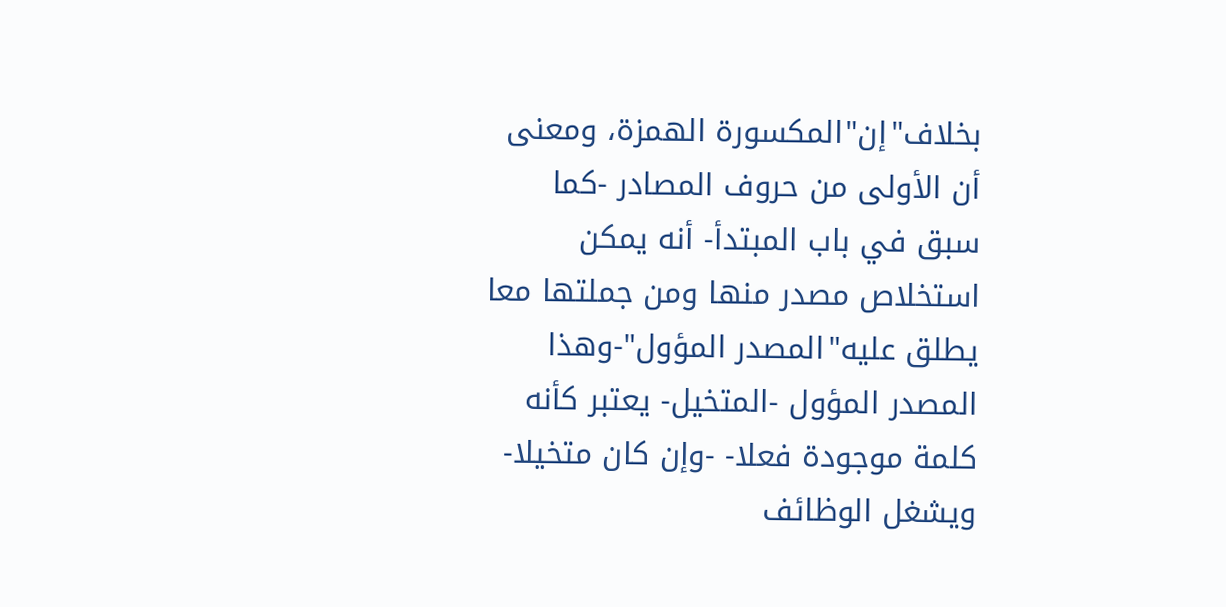بخلاف"إن"المكسورة الهمزة، ومعنى أن الأولى من حروف المصادر -كما سبق في باب المبتدأ- أنه يمكن استخلاص مصدر منها ومن جملتها معا يطلق عليه"المصدر المؤول"-وهذا المصدر المؤول -المتخيل- يعتبر كأنه كلمة موجودة فعلا- -وإن كان متخيلا- ويشغل الوظائف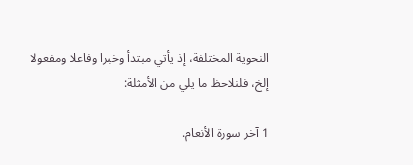النحوية المختلفة، إذ يأتي مبتدأ وخبرا وفاعلا ومفعولا إلخ، فلنلاحظ ما يلي من الأمثلة:

1 آخر سورة الأنعام.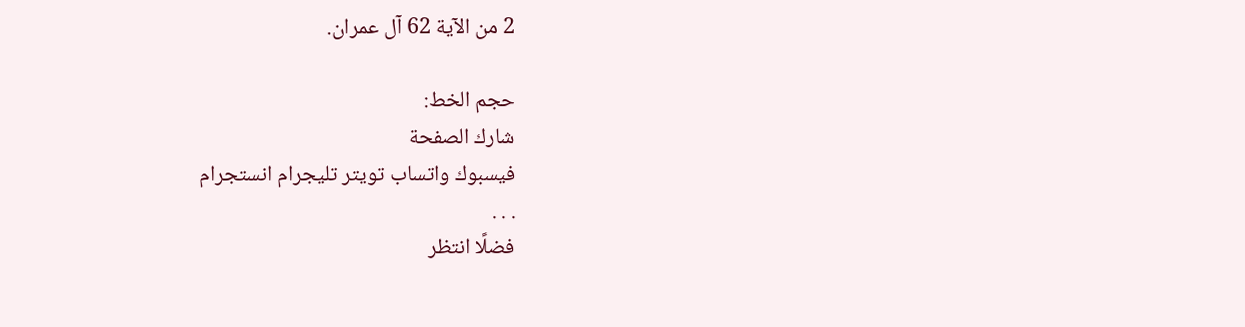2 من الآية 62 آل عمران.

حجم الخط:
شارك الصفحة
فيسبوك واتساب تويتر تليجرام انستجرام
. . .
فضلًا انتظر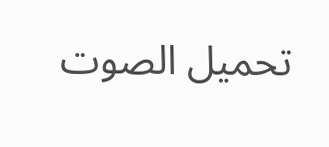تحميل الصوت